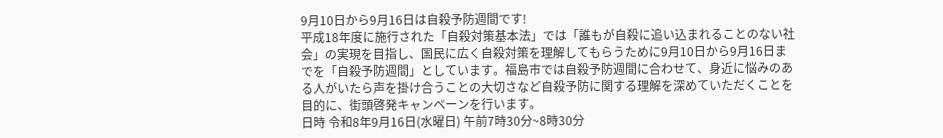9月10日から9月16日は自殺予防週間です!
平成18年度に施行された「自殺対策基本法」では「誰もが自殺に追い込まれることのない社会」の実現を目指し、国民に広く自殺対策を理解してもらうために9月10日から9月16日までを「自殺予防週間」としています。福島市では自殺予防週間に合わせて、身近に悩みのある人がいたら声を掛け合うことの大切さなど自殺予防に関する理解を深めていただくことを目的に、街頭啓発キャンペーンを行います。
日時 令和8年9月16日(水曜日) 午前7時30分~8時30分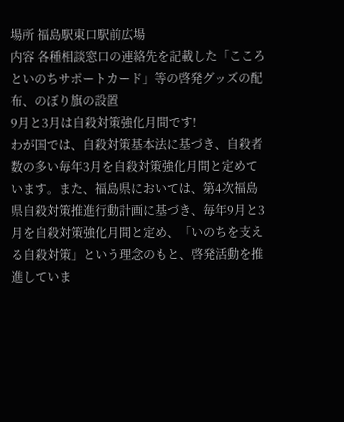場所 福島駅東口駅前広場
内容 各種相談窓口の連絡先を記載した「こころといのちサポートカード」等の啓発グッズの配布、のぼり旗の設置
9月と3月は自殺対策強化月間です!
わが国では、自殺対策基本法に基づき、自殺者数の多い毎年3月を自殺対策強化月間と定めています。また、福島県においては、第4次福島県自殺対策推進行動計画に基づき、毎年9月と3月を自殺対策強化月間と定め、「いのちを支える自殺対策」という理念のもと、啓発活動を推進していま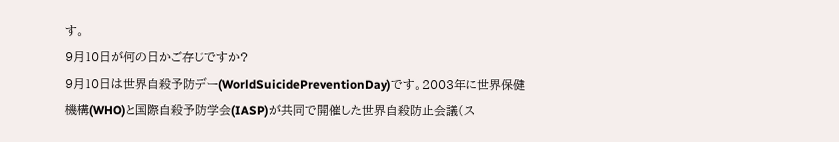す。
9月10日が何の日かご存じですか?
9月10日は世界自殺予防デー(WorldSuicidePreventionDay)です。2003年に世界保健機構(WHO)と国際自殺予防学会(IASP)が共同で開催した世界自殺防止会議(ス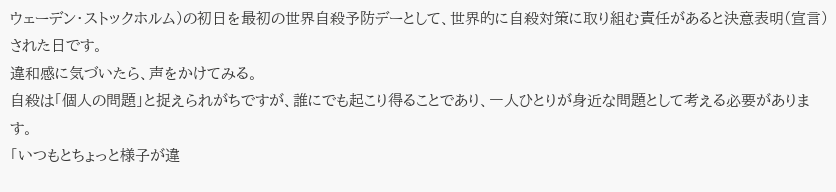ウェーデン・ストックホルム)の初日を最初の世界自殺予防デーとして、世界的に自殺対策に取り組む責任があると決意表明(宣言)された日です。
違和感に気づいたら、声をかけてみる。
自殺は「個人の問題」と捉えられがちですが、誰にでも起こり得ることであり、一人ひとりが身近な問題として考える必要があります。
「いつもとちょっと様子が違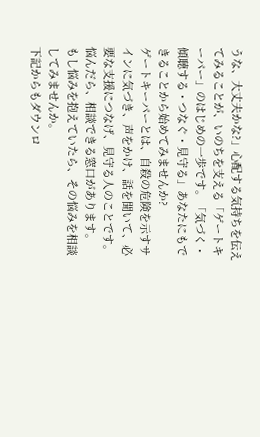うな、大丈夫かな?」心配する気持ちを伝えてみることが、いのちを支える「ゲートキーパー」のはじめの一歩です。「気づく・傾聴する・つなぐ・見守る」あなたにもできることから始めてみませんか?
ゲートキーパーとは、自殺の危険を示すサインに気づき、声をかけ、話を聞いて、必要な支援につなげ、見守る人のことです。
悩んだら、相談できる窓口があります。
もし悩みを抱えていたら、その悩みを相談してみませんか。
下記からもダウンロ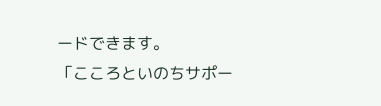ードできます。
「こころといのちサポー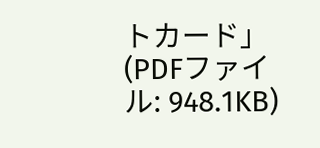トカード」 (PDFファイル: 948.1KB)